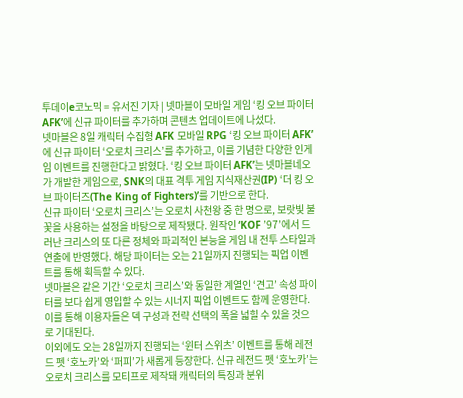투데이e코노믹 = 유서진 기자 | 넷마블이 모바일 게임 ‘킹 오브 파이터 AFK’에 신규 파이터를 추가하며 콘텐츠 업데이트에 나섰다.
넷마블은 8일 캐릭터 수집형 AFK 모바일 RPG ‘킹 오브 파이터 AFK’에 신규 파이터 ‘오로치 크리스’를 추가하고, 이를 기념한 다양한 인게임 이벤트를 진행한다고 밝혔다. ‘킹 오브 파이터 AFK’는 넷마블네오가 개발한 게임으로, SNK의 대표 격투 게임 지식재산권(IP) ‘더 킹 오브 파이터즈(The King of Fighters)’를 기반으로 한다.
신규 파이터 ‘오로치 크리스’는 오로치 사천왕 중 한 명으로, 보랏빛 불꽃을 사용하는 설정을 바탕으로 제작됐다. 원작인 ‘KOF ’97’에서 드러난 크리스의 또 다른 정체와 파괴적인 본능을 게임 내 전투 스타일과 연출에 반영했다. 해당 파이터는 오는 21일까지 진행되는 픽업 이벤트를 통해 획득할 수 있다.
넷마블은 같은 기간 ‘오로치 크리스’와 동일한 계열인 ‘견고’ 속성 파이터를 보다 쉽게 영입할 수 있는 시너지 픽업 이벤트도 함께 운영한다. 이를 통해 이용자들은 덱 구성과 전략 선택의 폭을 넓힐 수 있을 것으로 기대된다.
이외에도 오는 28일까지 진행되는 ‘윈터 스위츠’ 이벤트를 통해 레전드 펫 ‘호노카’와 ‘퍼피’가 새롭게 등장한다. 신규 레전드 펫 ‘호노카’는 오로치 크리스를 모티프로 제작돼 캐릭터의 특징과 분위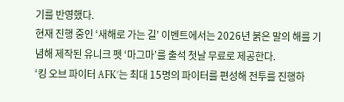기를 반영했다.
현재 진행 중인 ‘새해로 가는 길’ 이벤트에서는 2026년 붉은 말의 해를 기념해 제작된 유니크 펫 ‘마그마’를 출석 첫날 무료로 제공한다.
‘킹 오브 파이터 AFK’는 최대 15명의 파이터를 편성해 전투를 진행하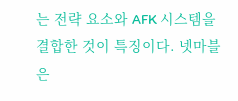는 전략 요소와 AFK 시스템을 결합한 것이 특징이다. 넷마블은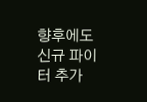향후에도 신규 파이터 추가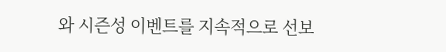와 시즌성 이벤트를 지속적으로 선보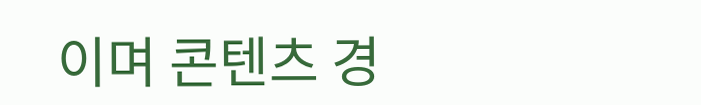이며 콘텐츠 경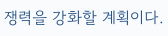쟁력을 강화할 계획이다.